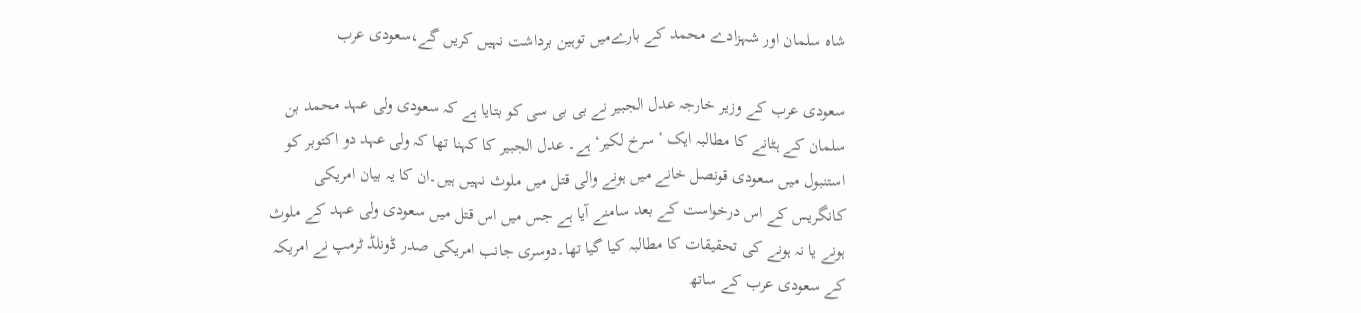شاہ سلمان اور شہزادے محمد کے بارےمیں توہین برداشت نہیں کریں گے،سعودی عرب

سعودی عرب کے وزیر خارجہ عدل الجبیر نے بی بی سی کو بتایا ہے کہ سعودی ولی عہد محمد بن سلمان کے ہٹانے کا مطالبہ ایک ’سرخ لکیر‘ ہے۔ عدل الجبیر کا کہنا تھا کہ ولی عہد دو اکتوبر کو استنبول میں سعودی قونصل خانے میں ہونے والی قتل میں ملوث نہیں ہیں۔ان کا یہ بیان امریکی کانگریس کے اس درخواست کے بعد سامنے آیا ہے جس میں اس قتل میں سعودی ولی عہد کے ملوث ہونے یا نہ ہونے کی تحقیقات کا مطالبہ کیا گیا تھا۔دوسری جانب امریکی صدر ڈونلڈ ٹرمپ نے امریکہ کے سعودی عرب کے ساتھ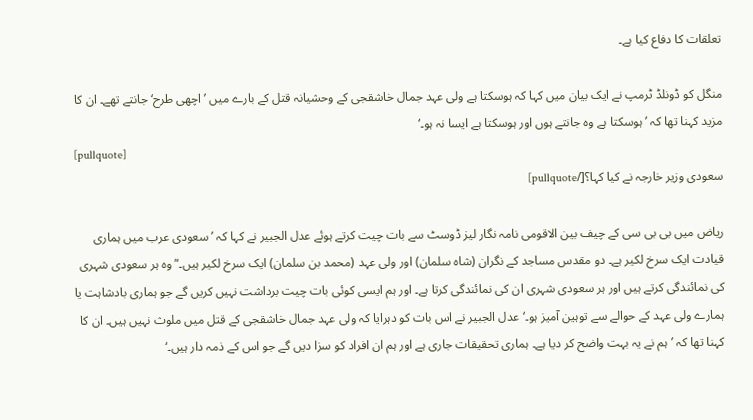تعلقات کا دفاع کیا ہے۔

منگل کو ڈونلڈ ٹرمپ نے ایک بیان میں کہا کہ ہوسکتا ہے ولی عہد جمال خاشقجی کے وحشیانہ قتل کے بارے میں ’اچھی طرح‘ جانتے تھے۔ ان کا مزید کہنا تھا کہ ’ہوسکتا ہے وہ جانتے ہوں اور ہوسکتا ہے ایسا نہ ہو۔‘
[pullquote]
سعودی وزیر خارجہ نے کیا کہا؟[/pullquote]

ریاض میں بی بی سی کے چیف بین الاقومی نامہ نگار لیز ڈوسٹ سے بات چیت کرتے ہوئے عدل الجبیر نے کہا کہ ’سعودی عرب میں ہماری قیادت ایک سرخ لکیر ہے۔ دو مقدس مساجد کے نگران (شاہ سلمان) اور ولی عہد (محمد بن سلمان) ایک سرخ لکیر ہیں۔‘’وہ ہر سعودی شہری کی نمائندگی کرتے ہیں اور ہر سعودی شہری ان کی نمائندگی کرتا ہے۔ اور ہم ایسی کوئی بات چیت برداشت نہیں کریں گے جو ہماری بادشاہت یا ہمارے ولی عہد کے حوالے سے توہین آمیز ہو۔‘عدل الجبیر نے اس بات کو دہرایا کہ ولی عہد جمال خاشقجی کے قتل میں ملوث نہیں ہیں۔ ان کا کہنا تھا کہ ’ہم نے یہ بہت واضح کر دیا ہے۔ ہماری تحقیقات جاری ہے اور ہم ان افراد کو سزا دیں گے جو اس کے ذمہ دار ہیں۔‘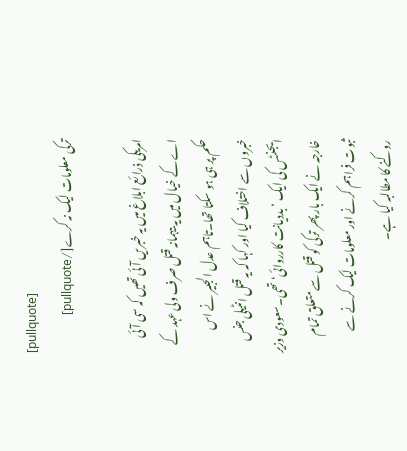[pullquote]
ترکی معلومات لیک نہ کرے[/pullquote]

امریکی ذرائع ابلاغ میں یہ خبریں آئی تھیں کہ سی آئی اے کے خیال میں یہ بیہمانہ قتل صرف ولی عہد کے حکم پر ہی ہو سکتا تھا۔تاہم عدل الجبیر نے اس خبروں سے اختلاف کیا اور کہا کہ یہ قتل انٹیلی جنس ایجنٹس کی ایک ’بددیانت کارروائی‘ تھی۔سعودی وزیر خارجہ نے ایک بار پھر ترکی کو قتل سے متعلق تمام ثبوت فراہم کرنے اور معلومات لیک کرنے سے روکنے کا مطالبہ کیا ہے۔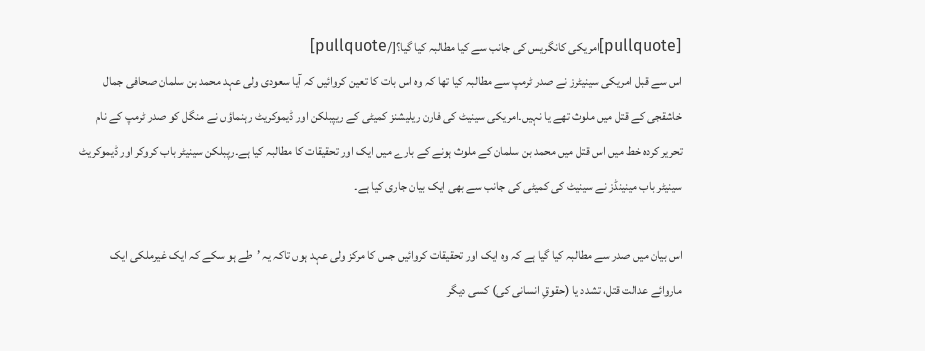[pullquote]امریکی کانگریس کی جانب سے کیا مطالبہ کیا گیا؟[/pullquote]
اس سے قبل امریکی سینیٹرز نے صدر ٹرمپ سے مطالبہ کیا تھا کہ وہ اس بات کا تعین کروائیں کہ آیا سعودی ولی عہد محمد بن سلمان صحافی جمال خاشقجی کے قتل میں ملوث تھے یا نہیں۔امریکی سینیٹ کی فارن ریلیشنز کمیٹی کے ریپبلکن اور ڈیموکریٹ رہنماؤں نے منگل کو صدر ٹرمپ کے نام تحریر کردہ خط میں اس قتل میں محمد بن سلمان کے ملوث ہونے کے بارے میں ایک اور تحقیقات کا مطالبہ کیا ہے۔رپبلکن سینیٹر باب کروکر اور ڈیموکریٹ سینیٹر باب مینینڈز نے سینیٹ کی کمیٹی کی جانب سے بھی ایک بیان جاری کیا ہے۔

اس بیان میں صدر سے مطالبہ کیا گیا ہے کہ وہ ایک اور تحقیقات کروائیں جس کا مرکز ولی عہد ہوں تاکہ یہ ’طے ہو سکے کہ ایک غیرملکی ایک ماروائے عدالت قتل، تشدد یا (حقوقِ انسانی کی) کسی دیگر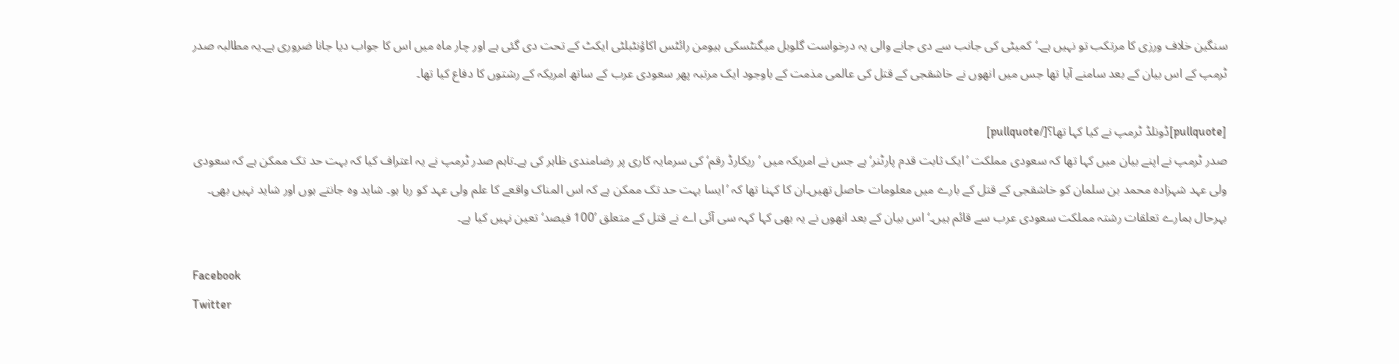سنگین خلاف ورزی کا مرتکب تو نہیں ہے۔‘کمیٹی کی جانب سے دی جانے والی یہ درخواست گلوبل میگنٹسکی ہیومن رائٹس اکاؤنٹبلٹی ایکٹ کے تحت دی گئی ہے اور چار ماہ میں اس کا جواب دیا جانا ضروری ہے۔یہ مطالبہ صدر ٹرمپ کے اس بیان کے بعد سامنے آیا تھا جس میں انھوں نے خاشقجی کے قتل کی عالمی مذمت کے باوجود ایک مرتبہ پھر سعودی عرب کے ساتھ امریکہ کے رشتوں کا دفاع کیا تھا۔

[pullquote]ڈونلڈ ٹرمپ نے کیا کہا تھا؟[/pullquote]
صدر ٹرمپ نے اپنے بیان میں کہا تھا کہ سعودی مملکت ’ایک ثابت قدم پارٹنر‘ ہے جس نے امریکہ میں ’ریکارڈ رقم‘ کی سرمایہ کاری پر رضامندی ظاہر کی ہے۔تاہم صدر ٹرمپ نے یہ اعتراف کیا کہ بہت حد تک ممکن ہے کہ سعودی ولی عہد شہزادہ محمد بن سلمان کو خاشقجی کے قتل کے بارے میں معلومات حاصل تھیں۔ان کا کہنا تھا کہ ’ایسا بہت حد تک ممکن ہے کہ اس المناک واقعے کا علم ولی عہد کو رہا ہو۔ شاید وہ جانتے ہوں اور شاید نہیں بھی۔ بہرحال ہمارے تعلقات رشتہ مملکت سعودی عرب سے قائم ہیں۔‘اس بیان کے بعد انھوں نے یہ بھی کہا کہہ سی آئی اے نے قتل کے متعلق ’100 فیصد‘ تعین نہیں کیا ہے۔

Facebook
Twitter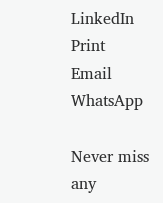LinkedIn
Print
Email
WhatsApp

Never miss any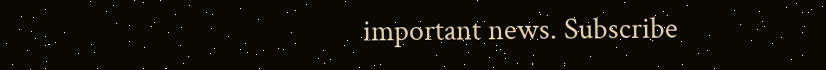important news. Subscribe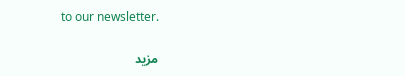to our newsletter.

مزید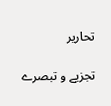تحاریر

تجزیے و تبصرے